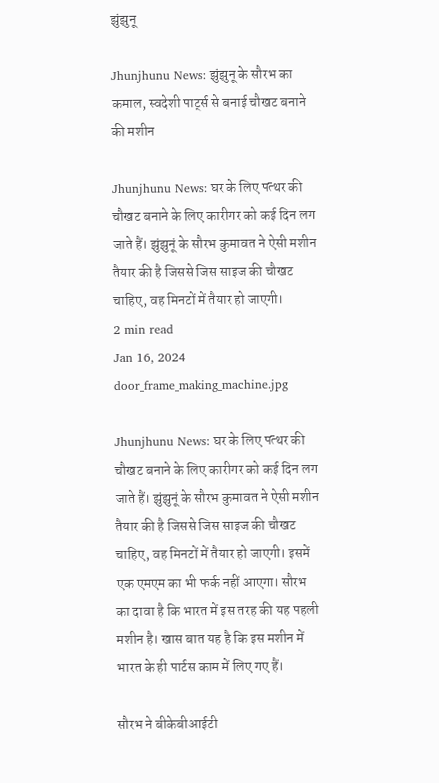झुंझुनू

Jhunjhunu News: झुंझुनू के सौरभ का कमाल, स्वदेशी पार्ट्स से बनाई चौखट बनाने की मशीन

Jhunjhunu News: घर के लिए पत्थर की चौखट बनाने के लिए कारीगर को कई दिन लग जाते हैं। झुंझुनूं के सौरभ कुमावत ने ऐसी मशीन तैयार की है जिससे जिस साइज की चौखट चाहिए, वह मिनटों में तैयार हो जाएगी।
2 min read
Jan 16, 2024
door_frame_making_machine.jpg

Jhunjhunu News: घर के लिए पत्थर की चौखट बनाने के लिए कारीगर को कई दिन लग जाते हैं। झुंझुनूं के सौरभ कुमावत ने ऐसी मशीन तैयार की है जिससे जिस साइज की चौखट चाहिए, वह मिनटों में तैयार हो जाएगी। इसमें एक एमएम का भी फर्क नहीं आएगा। सौरभ का दावा है कि भारत में इस तरह की यह पहली मशीन है। खास बात यह है कि इस मशीन में भारत के ही पार्टस काम में लिए गए हैं।

सौरभ ने बीकेबीआईटी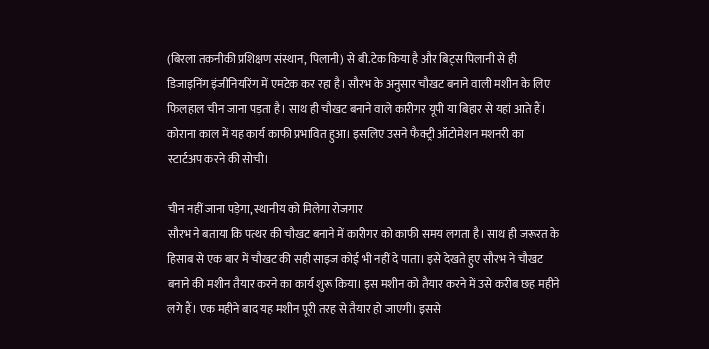(बिरला तकनीकी प्रशिक्षण संस्थान, पिलानी) से बी.टेक किया है और बिट्स पिलानी से ही डिजाइनिंग इंजीनियरिंग में एमटेक कर रहा है। सौरभ के अनुसार चौखट बनाने वाली मशीन के लिए फिलहाल चीन जाना पड़ता है। साथ ही चौखट बनाने वाले कारीगर यूपी या बिहार से यहां आते हैं। कोराना काल में यह कार्य काफी प्रभावित हुआ। इसलिए उसने फैक्ट्री ऑटोमेशन मशनरी का स्टार्टअप करने की सोची।

चीन नहीं जाना पड़ेगा, स्थानीय को मिलेगा रोजगार
सौरभ ने बताया कि पत्थर की चौखट बनाने में कारीगर को काफी समय लगता है। साथ ही जरूरत के हिसाब से एक बार में चौखट की सही साइज कोई भी नहीं दे पाता। इसे देखते हुए सौरभ ने चौखट बनाने की मशीन तैयार करने का कार्य शुरू किया। इस मशीन को तैयार करने में उसे करीब छह महीने लगे हैं। एक महीने बाद यह मशीन पूरी तरह से तैयार हो जाएगी। इससे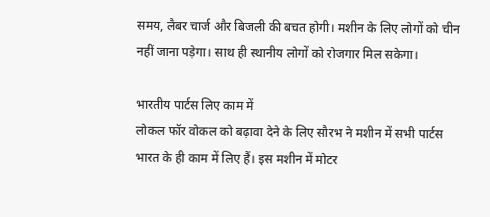समय, लैबर चार्ज और बिजली की बचत होगी। मशीन के लिए लोगों को चीन नहीं जाना पड़ेगा। साथ ही स्थानीय लोगों को रोजगार मिल सकेगा।

भारतीय पार्टस लिए काम में
लोकल फॉर वोकल को बढ़ावा देने के लिए सौरभ ने मशीन में सभी पार्टस भारत के ही काम में लिए हैं। इस मशीन में मोटर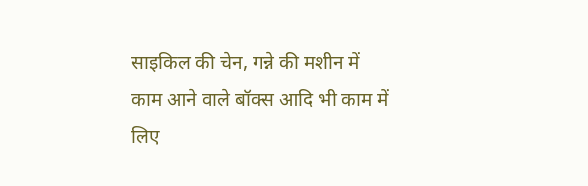साइकिल की चेन, गन्ने की मशीन में काम आने वाले बॉक्स आदि भी काम में लिए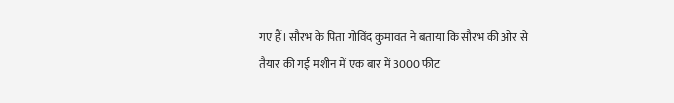गए हैं। सौरभ के पिता गोविंद कुमावत ने बताया कि सौरभ की ओर से तैयार की गई मशीन में एक बार में 3000 फीट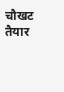चौखट तैयार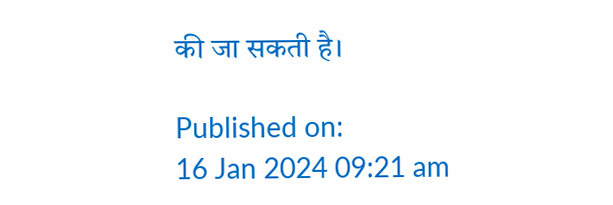की जा सकती है।

Published on:
16 Jan 2024 09:21 am